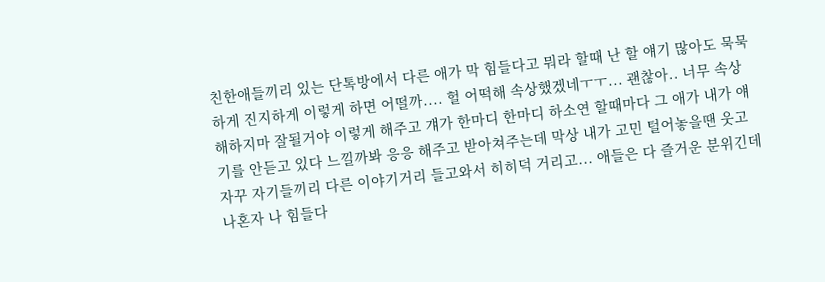친한애들끼리 있는 단톡방에서 다른 애가 막 힘들다고 뭐라 할때 난 할 얘기 많아도 묵묵하게 진지하게 이렇게 하면 어떨까.... 헐 어떡해 속상했겠네ㅜㅜ... 괜찮아.. 너무 속상해하지마 잘될거야 이렇게 해주고 걔가 한마디 한마디 하소연 할때마다 그 애가 내가 얘기를 안듣고 있다 느낄까봐 응응 해주고 받아쳐주는데 막상 내가 고민 털어놓을땐 웃고 자꾸 자기들끼리 다른 이야기거리 들고와서 히히덕 거리고... 애들은 다 즐거운 분위긴데 나혼자 나 힘들다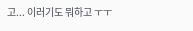고... 이러기도 뭐하고 ㅜㅜ